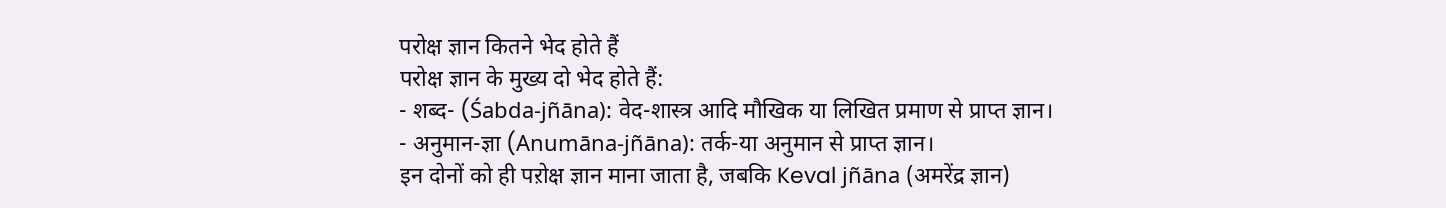परोक्ष ज्ञान कितने भेद होते हैं
परोक्ष ज्ञान के मुख्य दो भेद होते हैं:
- शब्द- (Śabda-jñāna): वेद-शास्त्र आदि मौखिक या लिखित प्रमाण से प्राप्त ज्ञान।
- अनुमान-ज्ञा (Anumāna-jñāna): तर्क-या अनुमान से प्राप्त ज्ञान।
इन दोनों को ही पऱोक्ष ज्ञान माना जाता है, जबकि Keval jñāna (अमरेंद्र ज्ञान)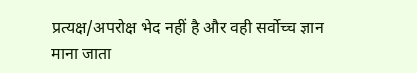प्रत्यक्ष/अपरोक्ष भेद नहीं है और वही सर्वोच्च ज्ञान माना जाता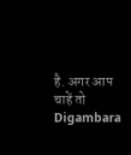है. अगर आप चाहें तो Digambara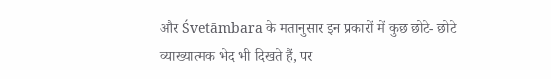और Śvetāmbara के मतानुसार इन प्रकारों में कुछ छोटे- छोटे व्याख्यात्मक भेद भी दिखते हैं, पर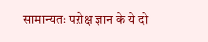सामान्यतः पऱोक्ष ज्ञान के ये दो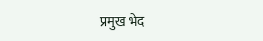प्रमुख भेद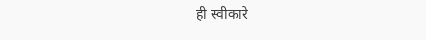ही स्वीकारे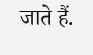जाते हैं.